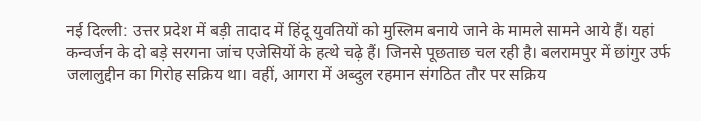नई दिल्ली: उत्तर प्रदेश में बड़ी तादाद में हिंदू युवतियों को मुस्लिम बनाये जाने के मामले सामने आये हैं। यहां कन्वर्जन के दो बड़े सरगना जांच एजेसियों के हत्थे चढ़े हैं। जिनसे पूछताछ चल रही है। बलरामपुर में छांगुर उर्फ जलालुद्दीन का गिरोह सक्रिय था। वहीं, आगरा में अब्दुल रहमान संगठित तौर पर सक्रिय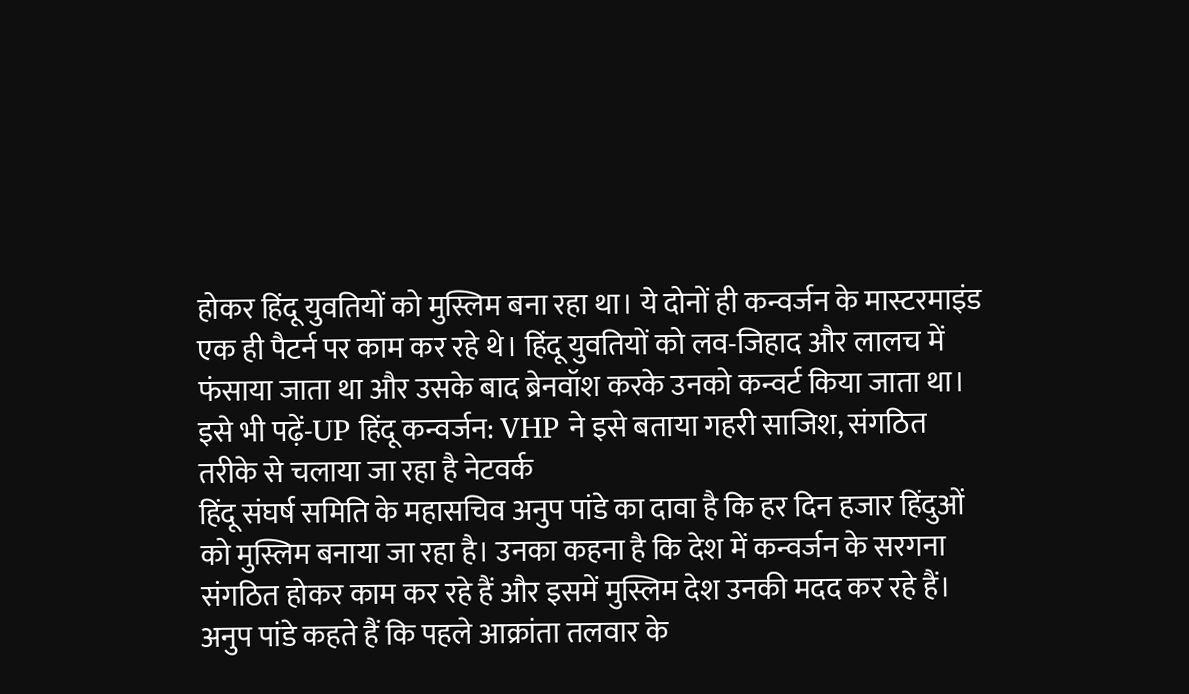होकर हिंदू युवतियों को मुस्लिम बना रहा था। ये दोनों ही कन्वर्जन के मास्टरमाइंड एक ही पैटर्न पर काम कर रहे थे। हिंदू युवतियों को लव-जिहाद और लालच में फंसाया जाता था और उसके बाद ब्रेनवॉश करके उनको कन्वर्ट किया जाता था।
इसे भी पढ़ें-UP हिंदू कन्वर्जन: VHP ने इसे बताया गहरी साजिश, संगठित तरीके से चलाया जा रहा है नेटवर्क
हिंदू संघर्ष समिति के महासचिव अनुप पांडे का दावा है कि हर दिन हजार हिंदुओं को मुस्लिम बनाया जा रहा है। उनका कहना है कि देश में कन्वर्जन के सरगना संगठित होकर काम कर रहे हैं और इसमें मुस्लिम देश उनकी मदद कर रहे हैं। अनुप पांडे कहते हैं कि पहले आक्रांता तलवार के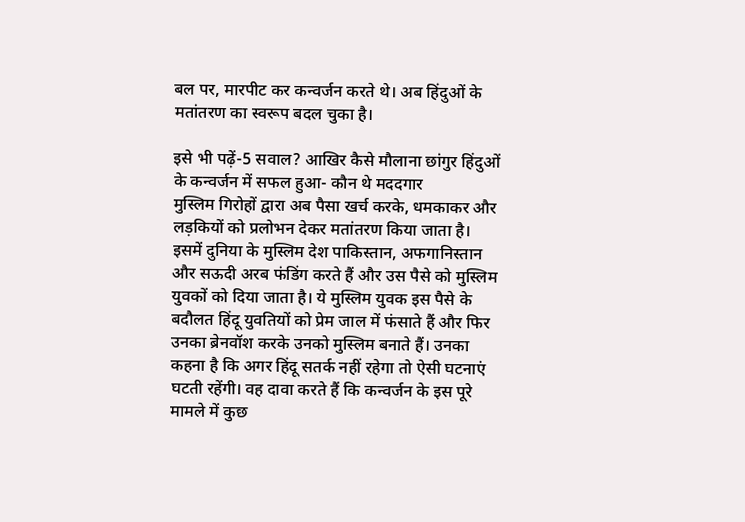बल पर, मारपीट कर कन्वर्जन करते थे। अब हिंदुओं के मतांतरण का स्वरूप बदल चुका है।

इसे भी पढ़ें-5 सवाल? आखिर कैसे मौलाना छांगुर हिंदुओं के कन्वर्जन में सफल हुआ- कौन थे मददगार
मुस्लिम गिरोहों द्वारा अब पैसा खर्च करके, धमकाकर और लड़कियों को प्रलोभन देकर मतांतरण किया जाता है। इसमें दुनिया के मुस्लिम देश पाकिस्तान, अफगानिस्तान और सऊदी अरब फंडिंग करते हैं और उस पैसे को मुस्लिम युवकों को दिया जाता है। ये मुस्लिम युवक इस पैसे के बदौलत हिंदू युवतियों को प्रेम जाल में फंसाते हैं और फिर उनका ब्रेनवॉश करके उनको मुस्लिम बनाते हैं। उनका कहना है कि अगर हिंदू सतर्क नहीं रहेगा तो ऐसी घटनाएं घटती रहेंगी। वह दावा करते हैं कि कन्वर्जन के इस पूरे मामले में कुछ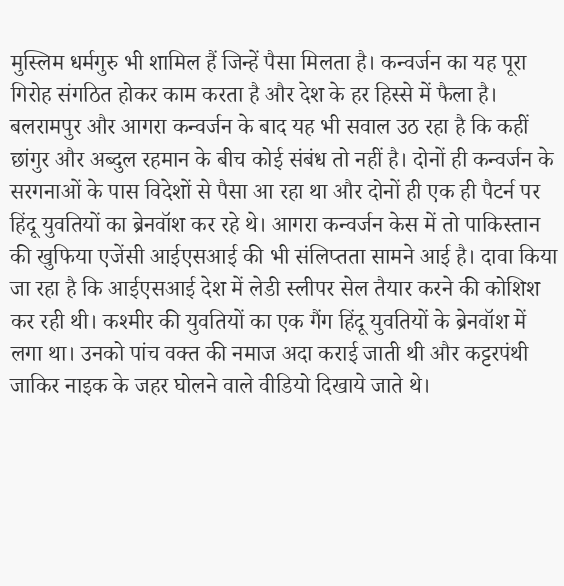मुस्लिम धर्मगुरु भी शामिल हैं जिन्हें पैसा मिलता है। कन्वर्जन का यह पूरा गिरोह संगठित होकर काम करता है और देश के हर हिस्से में फैला है।
बलरामपुर और आगरा कन्वर्जन के बाद यह भी सवाल उठ रहा है कि कहीं छांगुर और अब्दुल रहमान के बीच कोई संबंध तो नहीं है। दोनों ही कन्वर्जन के सरगनाओं के पास विदेशों से पैसा आ रहा था और दोनों ही एक ही पैटर्न पर हिंदू युवतियों का ब्रेनवॉश कर रहे थे। आगरा कन्वर्जन केस में तो पाकिस्तान की खुफिया एजेंसी आईएसआई की भी संलिप्तता सामने आई है। दावा किया जा रहा है कि आईएसआई देश में लेडी स्लीपर सेल तैयार करने की कोशिश कर रही थी। कश्मीर की युवतियों का एक गैंग हिंदू युवतियों के ब्रेनवॉश में लगा था। उनको पांच वक्त की नमाज अदा कराई जाती थी और कट्टरपंथी जाकिर नाइक के जहर घोलने वाले वीडियो दिखाये जाते थे।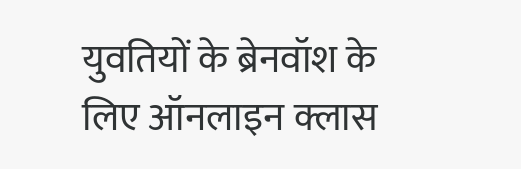युवतियों के ब्रेनवॉश के लिए ऑनलाइन क्लास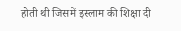होती थी जिसमें इस्लाम की शिक्षा दी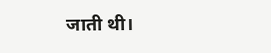जाती थी।